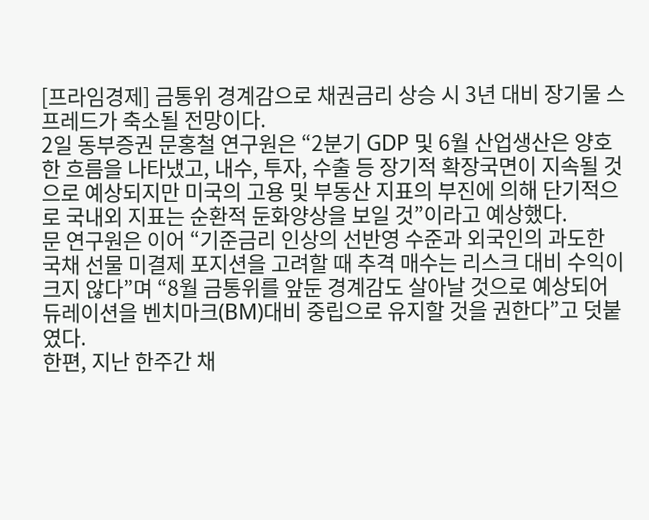[프라임경제] 금통위 경계감으로 채권금리 상승 시 3년 대비 장기물 스프레드가 축소될 전망이다.
2일 동부증권 문홍철 연구원은 “2분기 GDP 및 6월 산업생산은 양호한 흐름을 나타냈고, 내수, 투자, 수출 등 장기적 확장국면이 지속될 것으로 예상되지만 미국의 고용 및 부동산 지표의 부진에 의해 단기적으로 국내외 지표는 순환적 둔화양상을 보일 것”이라고 예상했다.
문 연구원은 이어 “기준금리 인상의 선반영 수준과 외국인의 과도한 국채 선물 미결제 포지션을 고려할 때 추격 매수는 리스크 대비 수익이 크지 않다”며 “8월 금통위를 앞둔 경계감도 살아날 것으로 예상되어 듀레이션을 벤치마크(BM)대비 중립으로 유지할 것을 권한다”고 덧붙였다.
한편, 지난 한주간 채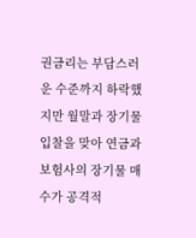권금리는 부담스러운 수준까지 하락했지만 월말과 장기물 입찰을 맞아 연금과 보험사의 장기물 매수가 공격적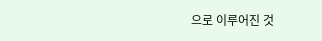으로 이루어진 것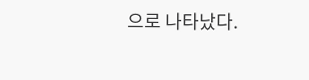으로 나타났다.